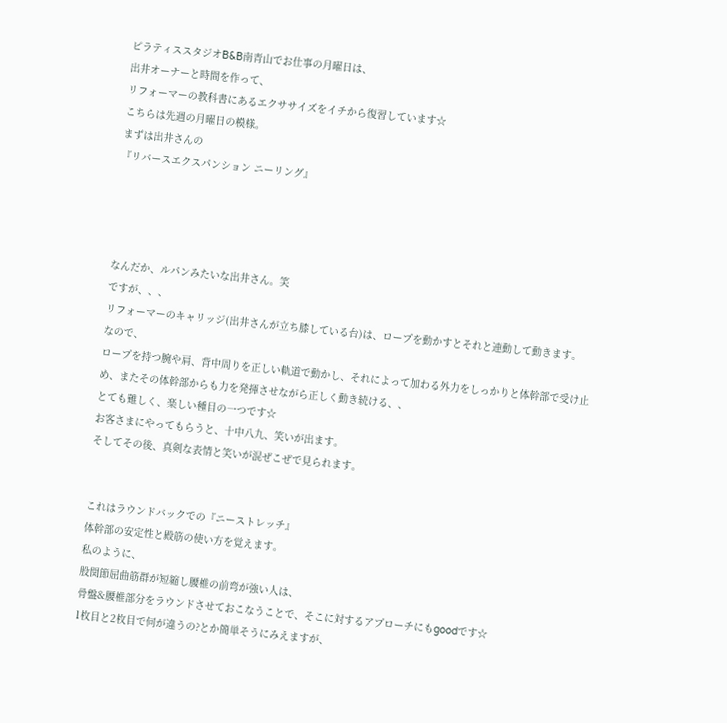ピラティススタジオB&B南青山でお仕事の月曜日は、
出井オーナーと時間を作って、
リフォーマーの教科書にあるエクササイズをイチから復習しています☆
こちらは先週の月曜日の模様。
まずは出井さんの
『リバースエクスパンション ニーリング』




なんだか、ルパンみたいな出井さん。笑
ですが、、、
リフォーマーのキャリッジ(出井さんが立ち膝している台)は、ロープを動かすとそれと連動して動きます。
なので、
ロープを持つ腕や肩、背中周りを正しい軌道で動かし、それによって加わる外力をしっかりと体幹部で受け止め、またその体幹部からも力を発揮させながら正しく動き続ける、、
とても難しく、楽しい種目の一つです☆
お客さまにやってもらうと、十中八九、笑いが出ます。
そしてその後、真剣な表情と笑いが混ぜこぜで見られます。


これはラウンドバックでの『ニーストレッチ』
体幹部の安定性と殿筋の使い方を覚えます。
私のように、
股関節屈曲筋群が短縮し腰椎の前弯が強い人は、
骨盤&腰椎部分をラウンドさせておこなうことで、そこに対するアプローチにもgoodです☆
1枚目と2枚目で何が違うの?とか簡単そうにみえますが、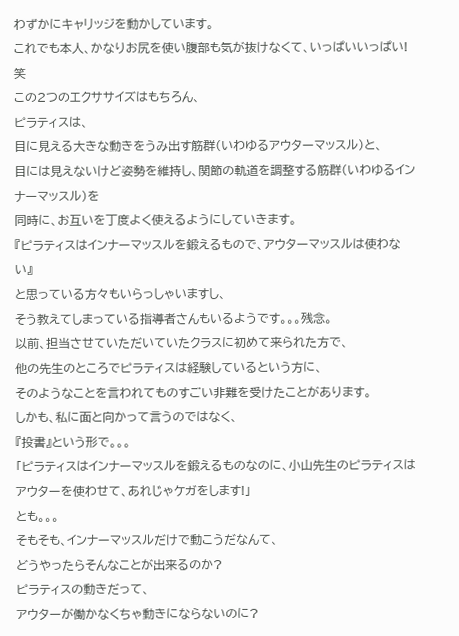わずかにキャリッジを動かしています。
これでも本人、かなりお尻を使い腹部も気が抜けなくて、いっぱいいっぱい!笑
この2つのエクササイズはもちろん、
ピラティスは、
目に見える大きな動きをうみ出す筋群(いわゆるアウターマッスル)と、
目には見えないけど姿勢を維持し、関節の軌道を調整する筋群(いわゆるインナーマッスル)を
同時に、お互いを丁度よく使えるようにしていきます。
『ピラティスはインナーマッスルを鍛えるもので、アウターマッスルは使わない』
と思っている方々もいらっしゃいますし、
そう教えてしまっている指導者さんもいるようです。。。残念。
以前、担当させていただいていたクラスに初めて来られた方で、
他の先生のところでピラティスは経験しているという方に、
そのようなことを言われてものすごい非難を受けたことがあります。
しかも、私に面と向かって言うのではなく、
『投書』という形で。。。
「ピラティスはインナーマッスルを鍛えるものなのに、小山先生のピラティスはアウターを使わせて、あれじゃケガをします!」
とも。。。
そもそも、インナーマッスルだけで動こうだなんて、
どうやったらそんなことが出来るのか?
ピラティスの動きだって、
アウターが働かなくちゃ動きにならないのに?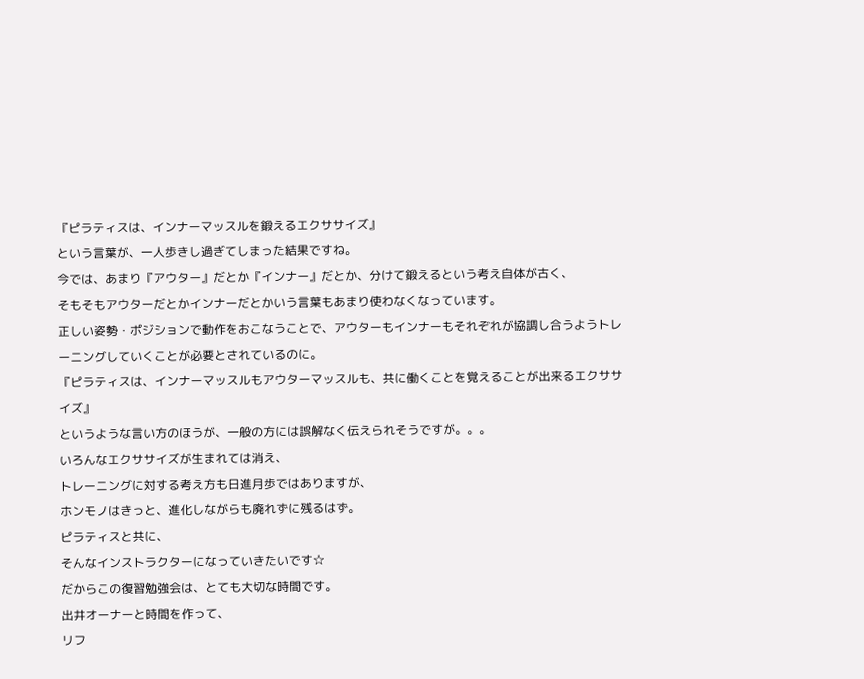『ピラティスは、インナーマッスルを鍛えるエクササイズ』
という言葉が、一人歩きし過ぎてしまった結果ですね。
今では、あまり『アウター』だとか『インナー』だとか、分けて鍛えるという考え自体が古く、
そもそもアウターだとかインナーだとかいう言葉もあまり使わなくなっています。
正しい姿勢・ポジションで動作をおこなうことで、アウターもインナーもそれぞれが協調し合うようトレーニングしていくことが必要とされているのに。
『ピラティスは、インナーマッスルもアウターマッスルも、共に働くことを覚えることが出来るエクササイズ』
というような言い方のほうが、一般の方には誤解なく伝えられそうですが。。。
いろんなエクササイズが生まれては消え、
トレーニングに対する考え方も日進月歩ではありますが、
ホンモノはきっと、進化しながらも廃れずに残るはず。
ピラティスと共に、
そんなインストラクターになっていきたいです☆
だからこの復習勉強会は、とても大切な時間です。
出井オーナーと時間を作って、
リフ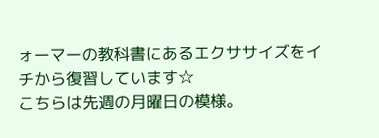ォーマーの教科書にあるエクササイズをイチから復習しています☆
こちらは先週の月曜日の模様。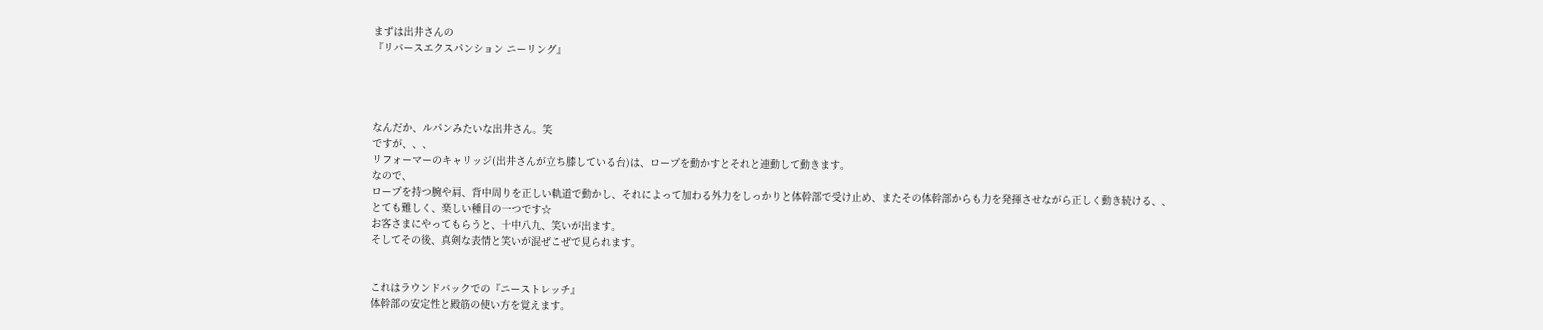まずは出井さんの
『リバースエクスパンション ニーリング』




なんだか、ルパンみたいな出井さん。笑
ですが、、、
リフォーマーのキャリッジ(出井さんが立ち膝している台)は、ロープを動かすとそれと連動して動きます。
なので、
ロープを持つ腕や肩、背中周りを正しい軌道で動かし、それによって加わる外力をしっかりと体幹部で受け止め、またその体幹部からも力を発揮させながら正しく動き続ける、、
とても難しく、楽しい種目の一つです☆
お客さまにやってもらうと、十中八九、笑いが出ます。
そしてその後、真剣な表情と笑いが混ぜこぜで見られます。


これはラウンドバックでの『ニーストレッチ』
体幹部の安定性と殿筋の使い方を覚えます。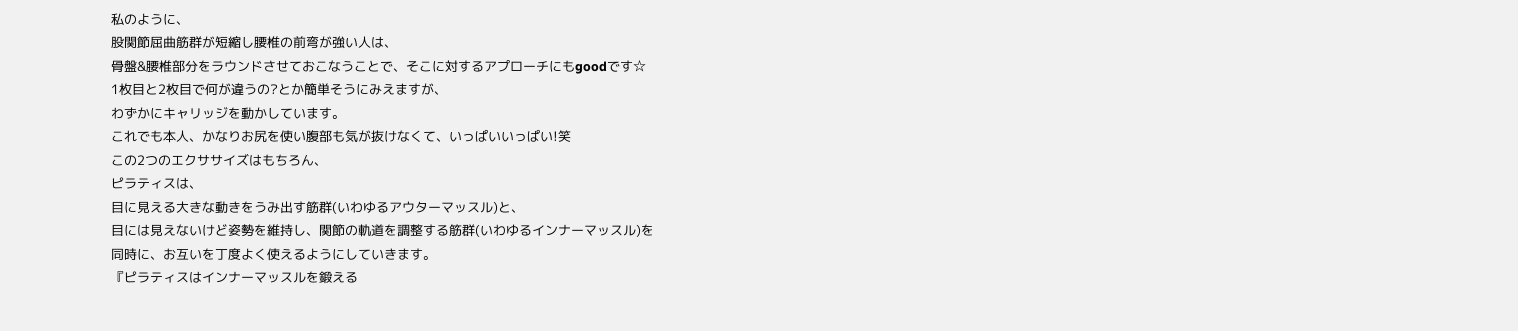私のように、
股関節屈曲筋群が短縮し腰椎の前弯が強い人は、
骨盤&腰椎部分をラウンドさせておこなうことで、そこに対するアプローチにもgoodです☆
1枚目と2枚目で何が違うの?とか簡単そうにみえますが、
わずかにキャリッジを動かしています。
これでも本人、かなりお尻を使い腹部も気が抜けなくて、いっぱいいっぱい!笑
この2つのエクササイズはもちろん、
ピラティスは、
目に見える大きな動きをうみ出す筋群(いわゆるアウターマッスル)と、
目には見えないけど姿勢を維持し、関節の軌道を調整する筋群(いわゆるインナーマッスル)を
同時に、お互いを丁度よく使えるようにしていきます。
『ピラティスはインナーマッスルを鍛える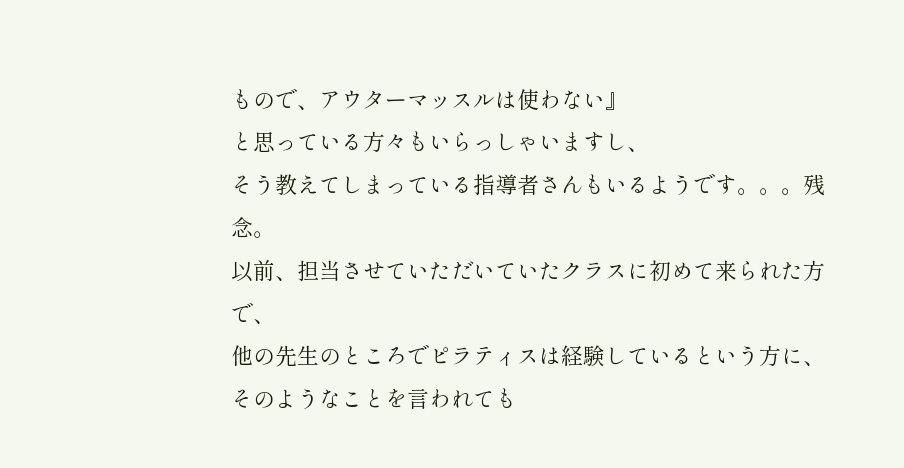もので、アウターマッスルは使わない』
と思っている方々もいらっしゃいますし、
そう教えてしまっている指導者さんもいるようです。。。残念。
以前、担当させていただいていたクラスに初めて来られた方で、
他の先生のところでピラティスは経験しているという方に、
そのようなことを言われても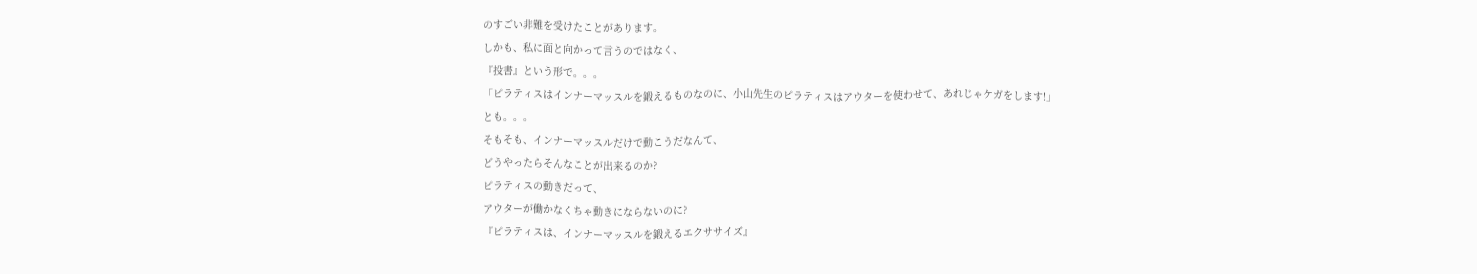のすごい非難を受けたことがあります。
しかも、私に面と向かって言うのではなく、
『投書』という形で。。。
「ピラティスはインナーマッスルを鍛えるものなのに、小山先生のピラティスはアウターを使わせて、あれじゃケガをします!」
とも。。。
そもそも、インナーマッスルだけで動こうだなんて、
どうやったらそんなことが出来るのか?
ピラティスの動きだって、
アウターが働かなくちゃ動きにならないのに?
『ピラティスは、インナーマッスルを鍛えるエクササイズ』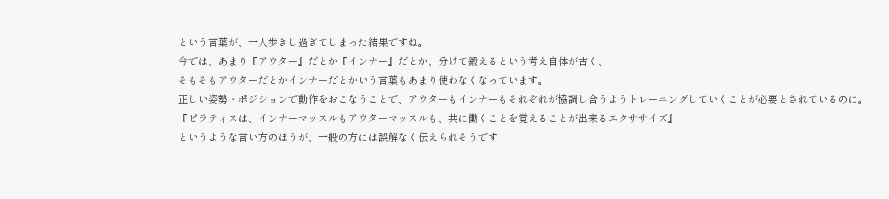という言葉が、一人歩きし過ぎてしまった結果ですね。
今では、あまり『アウター』だとか『インナー』だとか、分けて鍛えるという考え自体が古く、
そもそもアウターだとかインナーだとかいう言葉もあまり使わなくなっています。
正しい姿勢・ポジションで動作をおこなうことで、アウターもインナーもそれぞれが協調し合うようトレーニングしていくことが必要とされているのに。
『ピラティスは、インナーマッスルもアウターマッスルも、共に働くことを覚えることが出来るエクササイズ』
というような言い方のほうが、一般の方には誤解なく伝えられそうです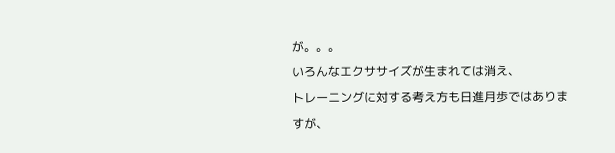が。。。
いろんなエクササイズが生まれては消え、
トレーニングに対する考え方も日進月歩ではありますが、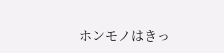ホンモノはきっ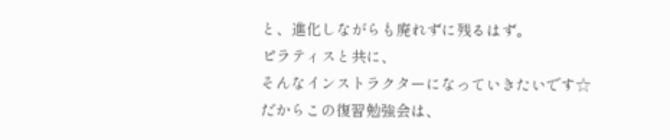と、進化しながらも廃れずに残るはず。
ピラティスと共に、
そんなインストラクターになっていきたいです☆
だからこの復習勉強会は、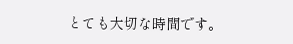とても大切な時間です。